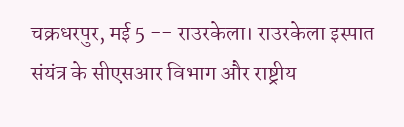चक्रधरपुर, मई 5 -- राउरकेला। राउरकेला इस्पात संयंत्र के सीएसआर विभाग और राष्ट्रीय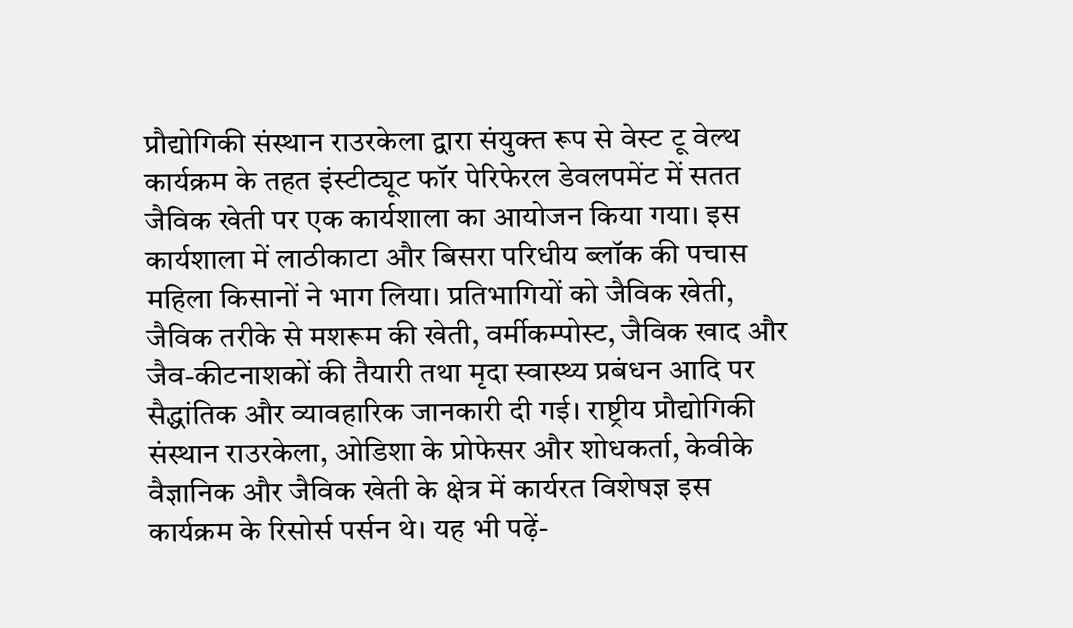प्रौद्योगिकी संस्थान राउरकेला द्वारा संयुक्त रूप से वेस्ट टू वेल्थ कार्यक्रम के तहत इंस्टीट्यूट फॉर पेरिफेरल डेवलपमेंट में सतत जैविक खेती पर एक कार्यशाला का आयोजन किया गया। इस कार्यशाला में लाठीकाटा और बिसरा परिधीय ब्लॉक की पचास महिला किसानों ने भाग लिया। प्रतिभागियों को जैविक खेती, जैविक तरीके से मशरूम की खेती, वर्मीकम्पोस्ट, जैविक खाद और जैव-कीटनाशकों की तैयारी तथा मृदा स्वास्थ्य प्रबंधन आदि पर सैद्धांतिक और व्यावहारिक जानकारी दी गई। राष्ट्रीय प्रौद्योगिकी संस्थान राउरकेला, ओडिशा के प्रोफेसर और शोधकर्ता, केवीके वैज्ञानिक और जैविक खेती के क्षेत्र में कार्यरत विशेषज्ञ इस कार्यक्रम के रिसोर्स पर्सन थे। यह भी पढ़ें-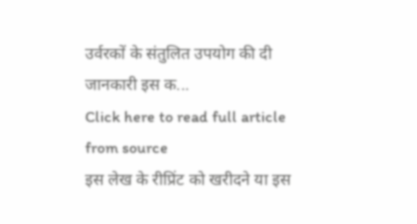उर्वरकों के संतुलित उपयोग की दी जानकारी इस क...
Click here to read full article from source
इस लेख के रीप्रिंट को खरीदने या इस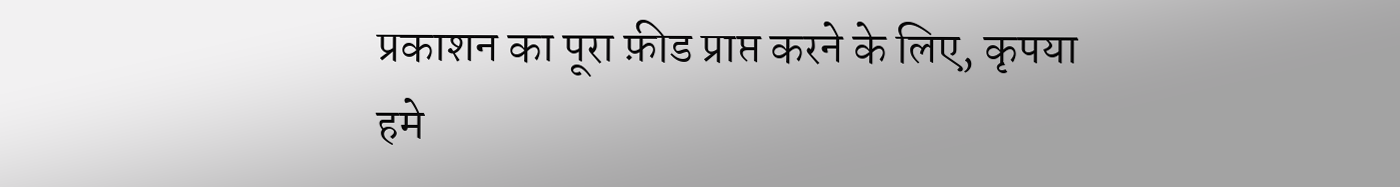प्रकाशन का पूरा फ़ीड प्राप्त करने के लिए, कृपया
हमे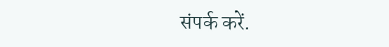संपर्क करें.